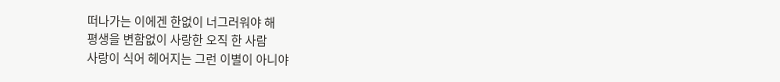떠나가는 이에겐 한없이 너그러워야 해
평생을 변함없이 사랑한 오직 한 사람
사랑이 식어 헤어지는 그런 이별이 아니야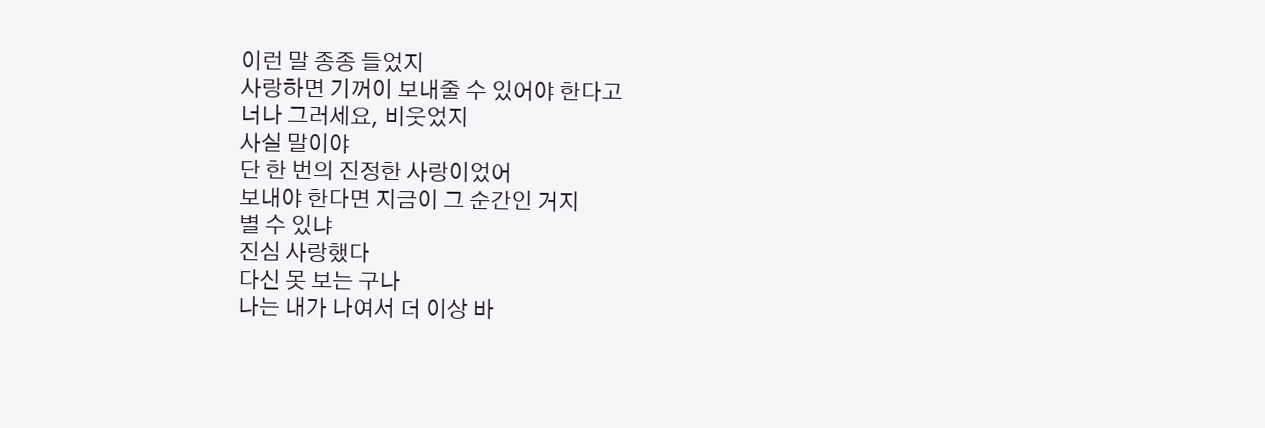이런 말 종종 들었지
사랑하면 기꺼이 보내줄 수 있어야 한다고
너나 그러세요, 비웃었지
사실 말이야
단 한 번의 진정한 사랑이었어
보내야 한다면 지금이 그 순간인 거지
별 수 있냐
진심 사랑했다
다신 못 보는 구나
나는 내가 나여서 더 이상 바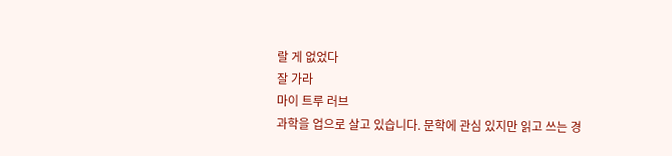랄 게 없었다
잘 가라
마이 트루 러브
과학을 업으로 살고 있습니다. 문학에 관심 있지만 읽고 쓰는 경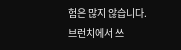험은 많지 않습니다. 브런치에서 쓰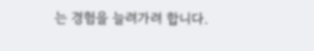는 경험을 늘려가려 합니다.